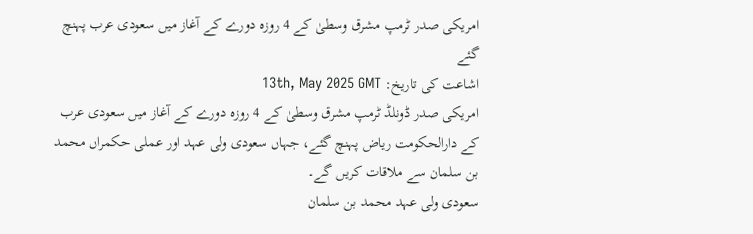امریکی صدر ٹرمپ مشرق وسطیٰ کے 4 روزہ دورے کے آغاز میں سعودی عرب پہنچ گئے
اشاعت کی تاریخ: 13th, May 2025 GMT
امریکی صدر ڈونلڈ ٹرمپ مشرق وسطیٰ کے 4 روزہ دورے کے آغاز میں سعودی عرب کے دارالحکومت ریاض پہنچ گئے، جہاں سعودی ولی عہد اور عملی حکمراں محمد بن سلمان سے ملاقات کریں گے۔
سعودی ولی عہد محمد بن سلمان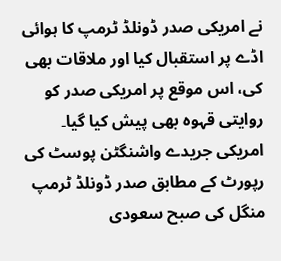نے امریکی صدر ڈونلڈ ٹرمپ کا ہوائی اڈے پر استقبال کیا اور ملاقات بھی کی، اس موقع پر امریکی صدر کو روایتی قہوہ بھی پیش کیا گیا۔
امریکی جریدے واشنگٹن پوسٹ کی رپورٹ کے مطابق صدر ڈونلڈ ٹرمپ منگل کی صبح سعودی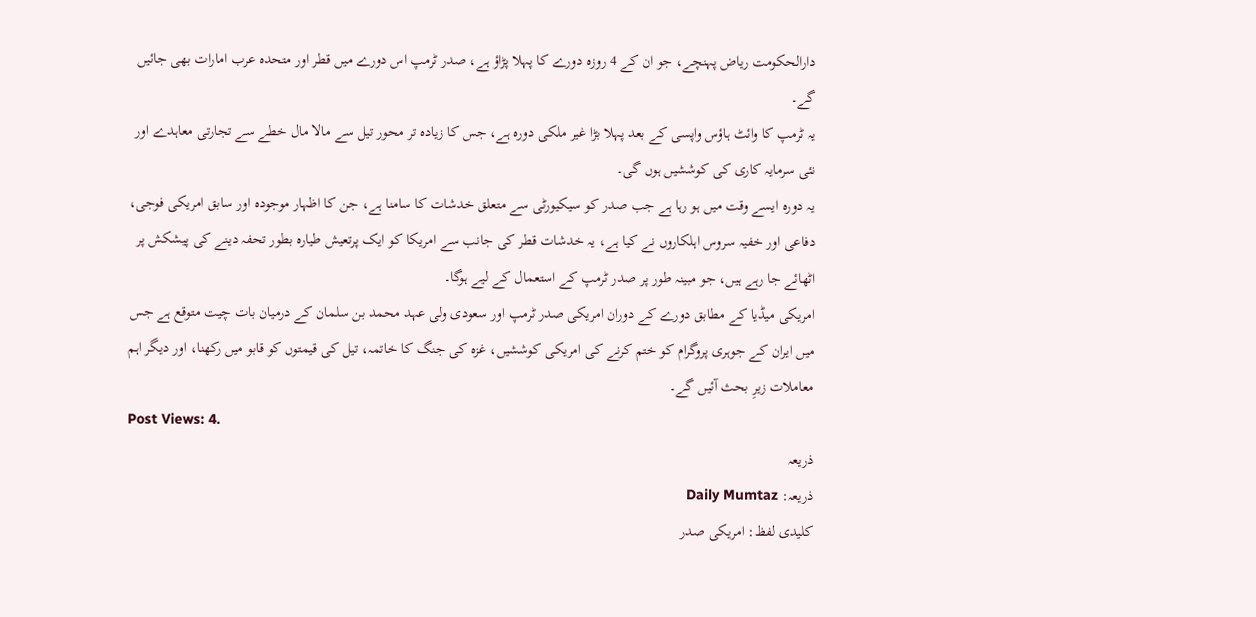دارالحکومت ریاض پہنچے، جو ان کے 4 روزہ دورے کا پہلا پڑاؤ ہے، صدر ٹرمپ اس دورے میں قطر اور متحدہ عرب امارات بھی جائیں گے۔
یہ ٹرمپ کا وائٹ ہاؤس واپسی کے بعد پہلا بڑا غیر ملکی دورہ ہے، جس کا زیادہ تر محور تیل سے مالا مال خطے سے تجارتی معاہدے اور نئی سرمایہ کاری کی کوششیں ہوں گی۔
یہ دورہ ایسے وقت میں ہو رہا ہے جب صدر کو سیکیورٹی سے متعلق خدشات کا سامنا ہے، جن کا اظہار موجودہ اور سابق امریکی فوجی، دفاعی اور خفیہ سروس اہلکاروں نے کیا ہے، یہ خدشات قطر کی جانب سے امریکا کو ایک پرتعیش طیارہ بطور تحفہ دینے کی پیشکش پر اٹھائے جا رہے ہیں، جو مبینہ طور پر صدر ٹرمپ کے استعمال کے لیے ہوگا۔
امریکی میڈیا کے مطابق دورے کے دوران امریکی صدر ٹرمپ اور سعودی ولی عہد محمد بن سلمان کے درمیان بات چیت متوقع ہے جس میں ایران کے جوہری پروگرام کو ختم کرنے کی امریکی کوششیں، غزہ کی جنگ کا خاتمہ، تیل کی قیمتوں کو قابو میں رکھنا، اور دیگر اہم معاملات زیرِ بحث آئیں گے۔
Post Views: 4.
ذریعہ
ذریعہ: Daily Mumtaz
کلیدی لفظ: امریکی صدر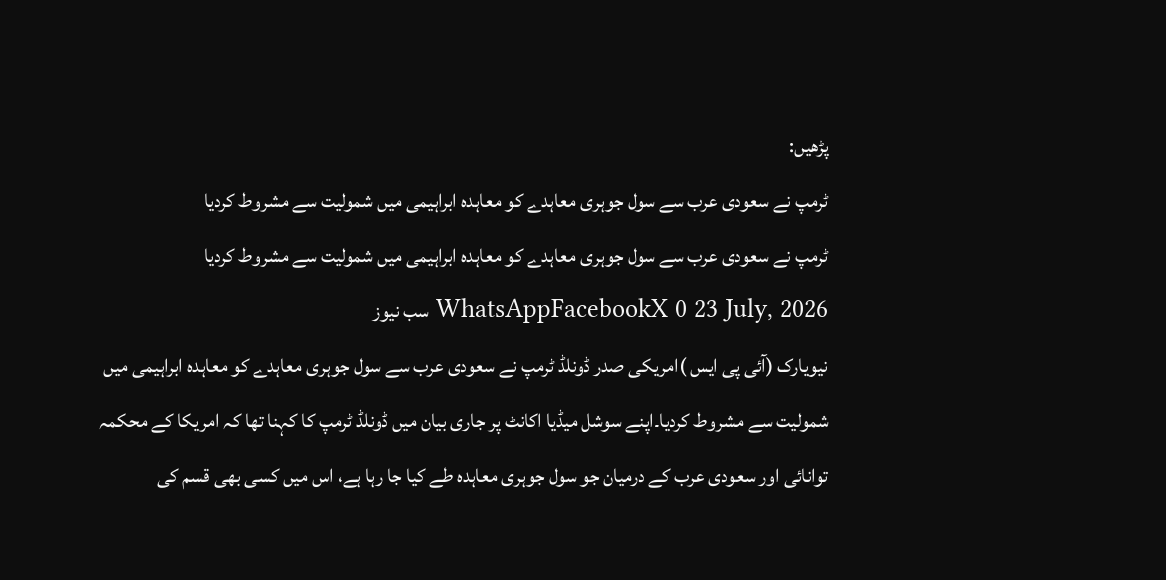پڑھیں:
ٹرمپ نے سعودی عرب سے سول جوہری معاہدے کو معاہدہ ابراہیمی میں شمولیت سے مشروط کردیا
ٹرمپ نے سعودی عرب سے سول جوہری معاہدے کو معاہدہ ابراہیمی میں شمولیت سے مشروط کردیا WhatsAppFacebookX 0 23 July, 2026 سب نیوز
نیویارک (آئی پی ایس )امریکی صدر ڈونلڈ ٹرمپ نے سعودی عرب سے سول جوہری معاہدے کو معاہدہ ابراہیمی میں شمولیت سے مشروط کردیا۔اپنے سوشل میڈیا اکانٹ پر جاری بیان میں ڈونلڈ ٹرمپ کا کہنا تھا کہ امریکا کے محکمہ توانائی اور سعودی عرب کے درمیان جو سول جوہری معاہدہ طے کیا جا رہا ہے، اس میں کسی بھی قسم کی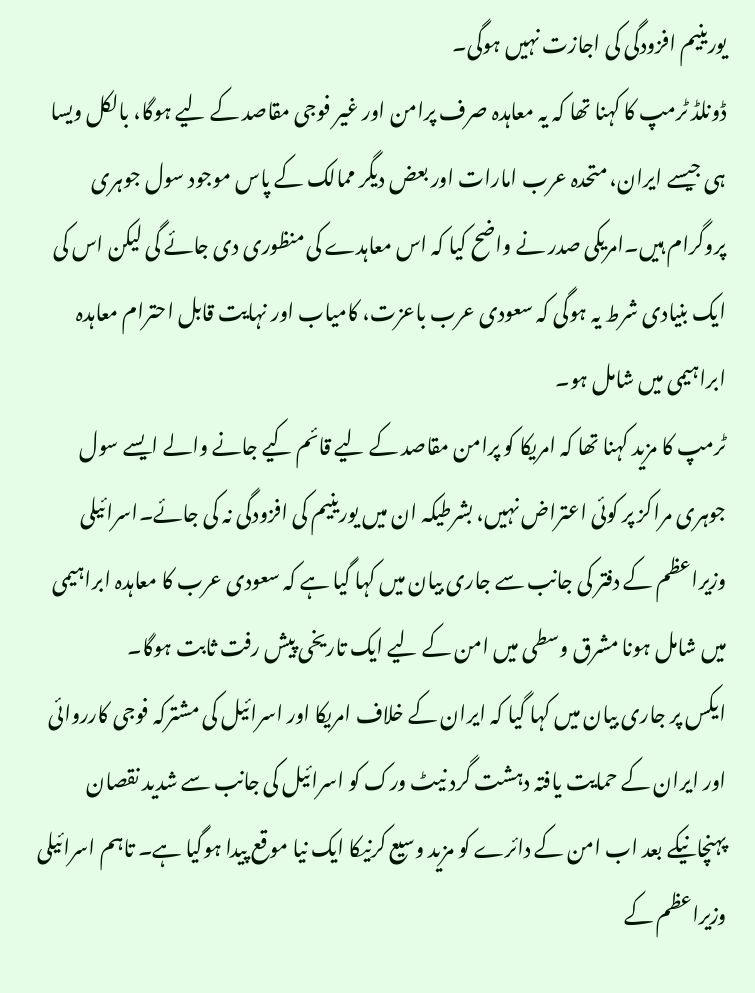یورینیم افزودگی کی اجازت نہیں ہوگی۔
ڈونلڈ ٹرمپ کا کہنا تھا کہ یہ معاہدہ صرف پرامن اور غیر فوجی مقاصد کے لیے ہوگا، بالکل ویسا ہی جیسے ایران، متحدہ عرب امارات اور بعض دیگر ممالک کے پاس موجود سول جوہری پروگرام ہیں۔امریکی صدر نے واضح کیا کہ اس معاہدے کی منظوری دی جائے گی لیکن اس کی ایک بنیادی شرط یہ ہوگی کہ سعودی عرب باعزت، کامیاب اور نہایت قابل احترام معاہدہ ابراہیمی میں شامل ہو۔
ٹرمپ کا مزید کہنا تھا کہ امریکا کو پرامن مقاصد کے لیے قائم کیے جانے والے ایسے سول جوہری مراکز پر کوئی اعتراض نہیں، بشرطیکہ ان میں یورینیم کی افزودگی نہ کی جائے۔اسرائیلی وزیراعظم کے دفتر کی جانب سے جاری بیان میں کہا گیا ہے کہ سعودی عرب کا معاہدہ ابراہیمی میں شامل ہونا مشرق وسطی میں امن کے لیے ایک تاریخی پیش رفت ثابت ہوگا۔
ایکس پر جاری بیان میں کہا گیا کہ ایران کے خلاف امریکا اور اسرائیل کی مشترکہ فوجی کارروائی اور ایران کے حمایت یافتہ دہشت گرد نیٹ ورک کو اسرائیل کی جانب سے شدید نقصان پہنچانیکے بعد اب امن کے دائرے کو مزید وسیع کرنیکا ایک نیا موقع پیدا ہوگیا ہے۔ تاہم اسرائیلی وزیراعظم کے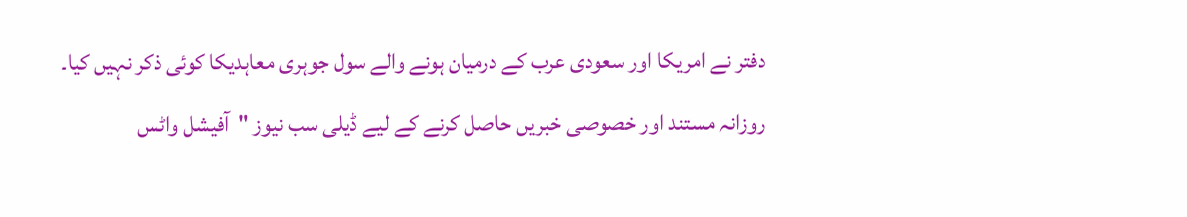دفتر نے امریکا اور سعودی عرب کے درمیان ہونے والے سول جوہری معاہدیکا کوئی ذکر نہیں کیا۔
روزانہ مستند اور خصوصی خبریں حاصل کرنے کے لیے ڈیلی سب نیوز "آفیشل واٹس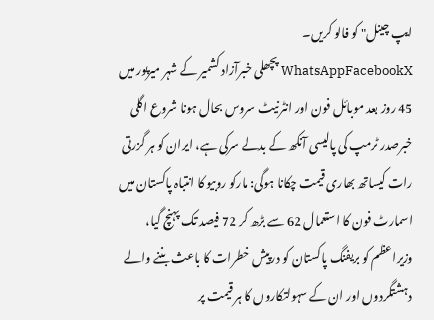ایپ چینل" کو فالو کریں۔
WhatsAppFacebookX پچھلی خبرآزاد کشمیر کے شہر میرپور میں 45 روز بعد موبائل فون اور انٹرنیٹ سروس بحال ہونا شروع اگلی خبرصدر ٹرمپ کی پالیسی آنکھ کے بدلے سرکی ہے، ایران کو ہر گزرتی رات کیساتھ بھاری قیمت چکانا ہوگی: مارکو روبیو کا انتباہ پاکستان میں اسمارٹ فون کا استعمال 62 سے بڑھ کر 72 فیصد تک پہنچ گیا، وزیراعظم کو بریفنگ پاکستان کو درپیش خطرات کا باعث بننے والے دہشتگردوں اور ان کے سہولتکاروں کا ہر قیمت پر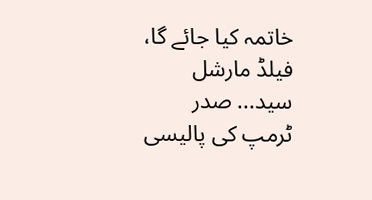خاتمہ کیا جائے گا، فیلڈ مارشل سید... صدر ٹرمپ کی پالیسی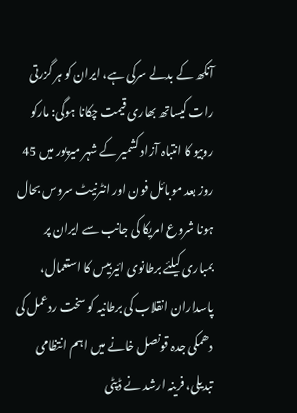آنکھ کے بدلے سرکی ہے، ایران کو ہر گزرتی رات کیساتھ بھاری قیمت چکانا ہوگی: مارکو روبیو کا انتباہ آزاد کشمیر کے شہر میرپور میں 45 روز بعد موبائل فون اور انٹرنیٹ سروس بحال ہونا شروع امریکا کی جانب سے ایران پر بمباری کیلئے برطانوی ائیربیس کا استعمال، پاسداران انقلاب کی برطانیہ کو سخت ردعمل کی دھمکی جدہ قونصل خانے میں اہم انتظامی تبدیلی، فرینہ ارشد نے ڈپٹی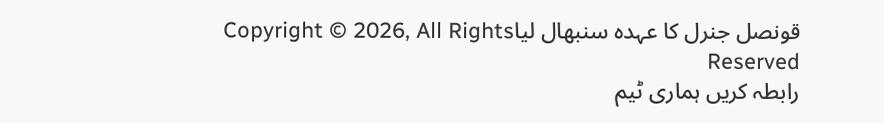قونصل جنرل کا عہدہ سنبھال لیاCopyright © 2026, All Rights Reserved
رابطہ کریں ہماری ٹیم